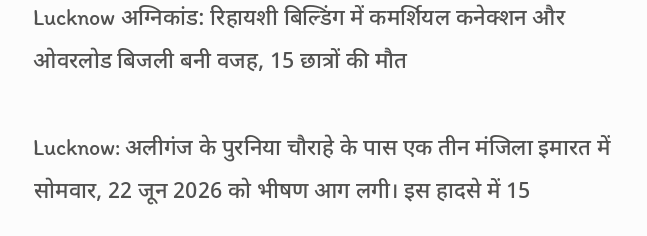Lucknow अग्निकांड: रिहायशी बिल्डिंग में कमर्शियल कनेक्शन और ओवरलोड बिजली बनी वजह, 15 छात्रों की मौत

Lucknow: अलीगंज के पुरनिया चौराहे के पास एक तीन मंजिला इमारत में सोमवार, 22 जून 2026 को भीषण आग लगी। इस हादसे में 15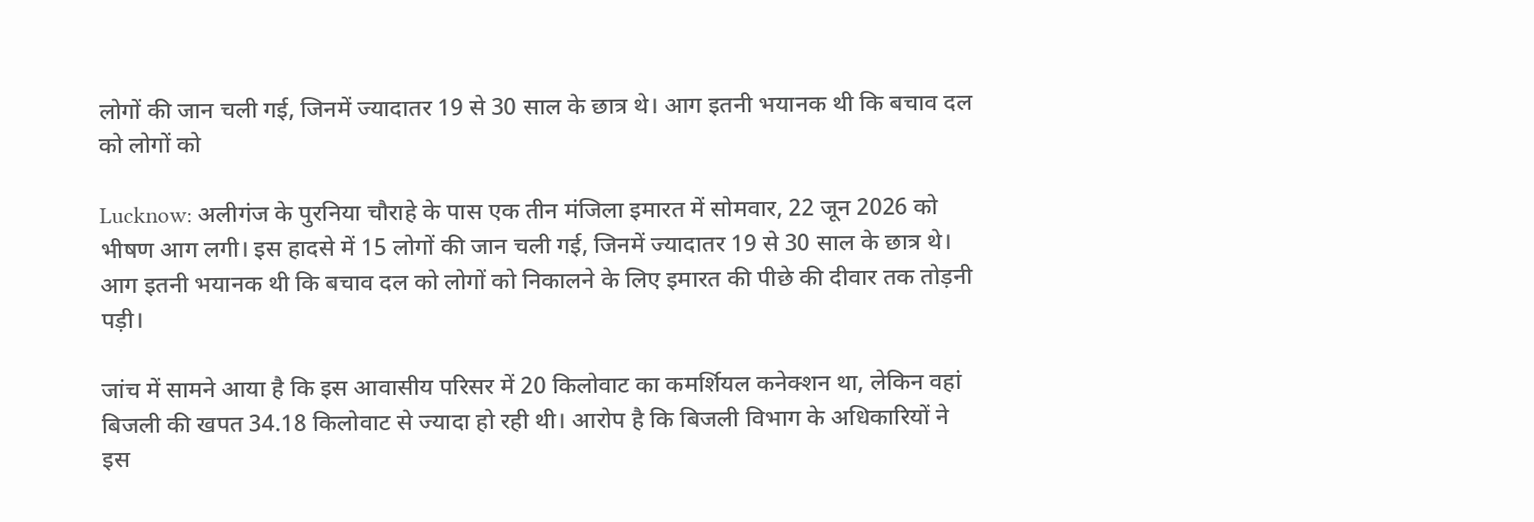लोगों की जान चली गई, जिनमें ज्यादातर 19 से 30 साल के छात्र थे। आग इतनी भयानक थी कि बचाव दल को लोगों को

Lucknow: अलीगंज के पुरनिया चौराहे के पास एक तीन मंजिला इमारत में सोमवार, 22 जून 2026 को भीषण आग लगी। इस हादसे में 15 लोगों की जान चली गई, जिनमें ज्यादातर 19 से 30 साल के छात्र थे। आग इतनी भयानक थी कि बचाव दल को लोगों को निकालने के लिए इमारत की पीछे की दीवार तक तोड़नी पड़ी।

जांच में सामने आया है कि इस आवासीय परिसर में 20 किलोवाट का कमर्शियल कनेक्शन था, लेकिन वहां बिजली की खपत 34.18 किलोवाट से ज्यादा हो रही थी। आरोप है कि बिजली विभाग के अधिकारियों ने इस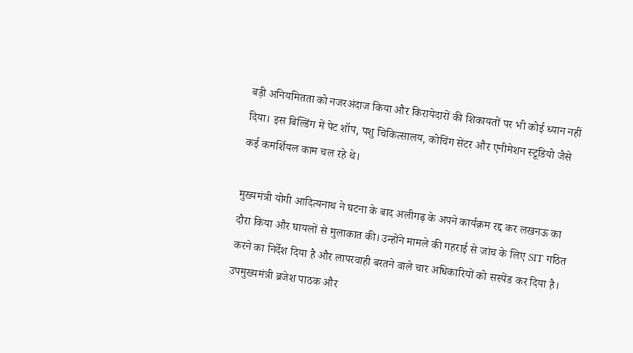बड़ी अनियमितता को नजरअंदाज किया और किरायेदारों की शिकायतों पर भी कोई ध्यान नहीं दिया। इस बिल्डिंग में पेट शॉप, पशु चिकित्सालय, कोचिंग सेंटर और एनीमेशन स्टूडियो जैसे कई कमर्शियल काम चल रहे थे।

मुख्यमंत्री योगी आदित्यनाथ ने घटना के बाद अलीगढ़ के अपने कार्यक्रम रद्द कर लखनऊ का दौरा किया और घायलों से मुलाकात की। उन्होंने मामले की गहराई से जांच के लिए SIT गठित करने का निर्देश दिया है और लापरवाही बरतने वाले चार अधिकारियों को सस्पेंड कर दिया है। उपमुख्यमंत्री ब्रजेश पाठक और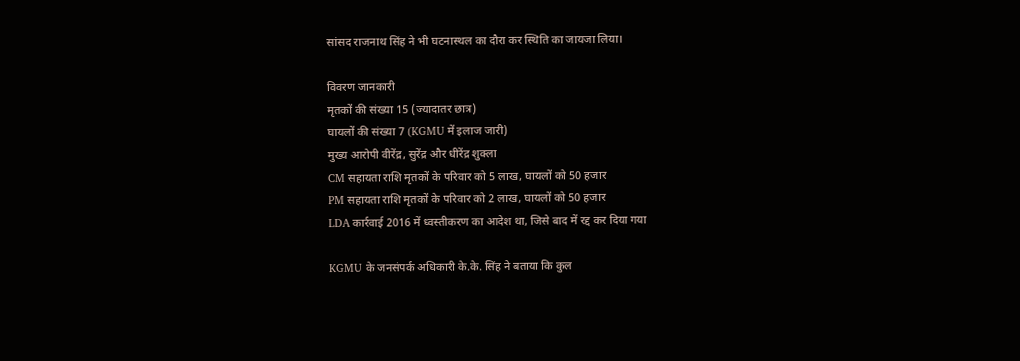सांसद राजनाथ सिंह ने भी घटनास्थल का दौरा कर स्थिति का जायजा लिया।

विवरण जानकारी
मृतकों की संख्या 15 (ज्यादातर छात्र)
घायलों की संख्या 7 (KGMU में इलाज जारी)
मुख्य आरोपी वीरेंद्र, सुरेंद्र और धीरेंद्र शुक्ला
CM सहायता राशि मृतकों के परिवार को 5 लाख, घायलों को 50 हजार
PM सहायता राशि मृतकों के परिवार को 2 लाख, घायलों को 50 हजार
LDA कार्रवाई 2016 में ध्वस्तीकरण का आदेश था, जिसे बाद में रद्द कर दिया गया

KGMU के जनसंपर्क अधिकारी के.के. सिंह ने बताया कि कुल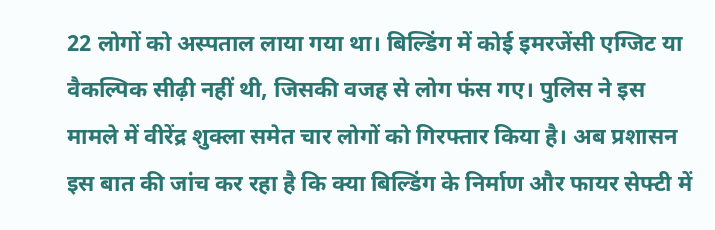22 लोगों को अस्पताल लाया गया था। बिल्डिंग में कोई इमरजेंसी एग्जिट या वैकल्पिक सीढ़ी नहीं थी, जिसकी वजह से लोग फंस गए। पुलिस ने इस मामले में वीरेंद्र शुक्ला समेत चार लोगों को गिरफ्तार किया है। अब प्रशासन इस बात की जांच कर रहा है कि क्या बिल्डिंग के निर्माण और फायर सेफ्टी में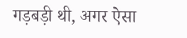गड़बड़ी थी, अगर ऐसा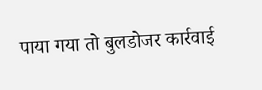पाया गया तो बुलडोजर कार्रवाई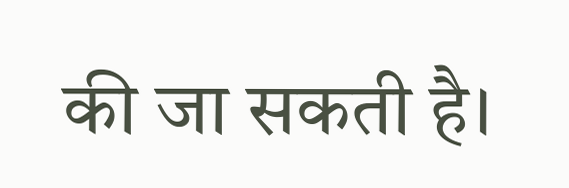की जा सकती है।